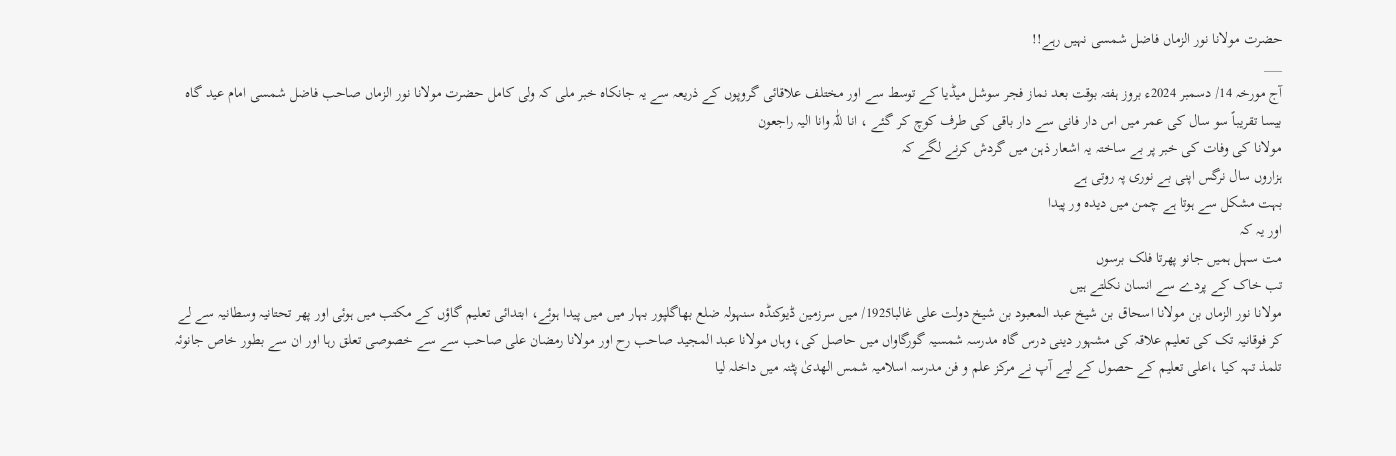حضرت مولانا نور الزماں فاضل شمسی نہیں رہے!!
___
آج مورخہ 14/ دسمبر 2024ء بروز ہفتہ بوقت بعد نماز فجر سوشل میڈیا کے توسط سے اور مختلف علاقائی گروپوں کے ذریعہ سے یہ جانکاہ خبر ملی کہ ولی کامل حضرت مولانا نور الزماں صاحب فاضل شمسی امام عید گاہ بیسا تقریباً سو سال کی عمر میں اس دار فانی سے دار باقی کی طرف کوچ کر گئے ، انا للّٰہ وانا الیہ راجعون
مولانا کی وفات کی خبر پر بے ساختہ یہ اشعار ذہن میں گردش کرنے لگے کہ
ہزاروں سال نرگس اپنی بے نوری پہ روتی ہے
بہت مشکل سے ہوتا ہے چمن میں دیدہ ور پیدا
اور یہ کہ
مت سہل ہمیں جانو پھرتا فلک برسوں
تب خاک کے پردے سے انسان نکلتے ہیں
مولانا نور الزماں بن مولانا اسحاق بن شیخ عبد المعبود بن شیخ دولت علی غالبا1925/ میں سرزمین ڈیوکنڈہ سنہولہ ضلع بھاگلپور بہار میں میں پیدا ہوئے، ابتدائی تعلیم گاؤں کے مکتب میں ہوئی اور پھر تحتانیہ وسطانیہ سے لے کر فوقانیہ تک کی تعلیم علاقہ کی مشہور دینی درس گاہ مدرسہ شمسیہ گورگاواں میں حاصل کی، وہاں مولانا عبد المجید صاحب رح اور مولانا رمضان علی صاحب سے سے خصوصی تعلق رہا اور ان سے بطور خاص جانوئہ تلمذ تہہ کیا ،اعلی تعلیم کے حصول کے لیے آپ نے مرکز علم و فن مدرسہ اسلامیہ شمس الھدیٰ پٹنہ میں داخلہ لیا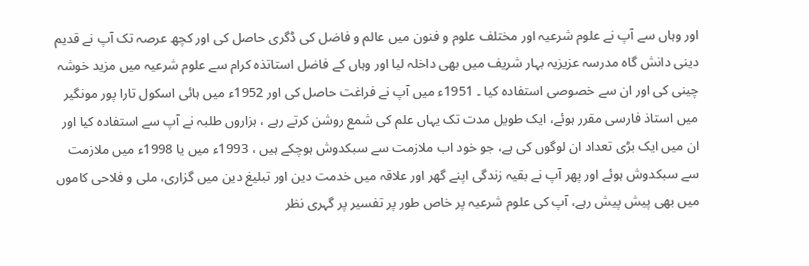اور وہاں سے آپ نے علوم شرعیہ اور مختلف علوم و فنون میں عالم و فاضل کی ڈگری حاصل کی اور کچھ عرصہ تک آپ نے قدیم دینی دانش گاہ مدرسہ عزیزیہ بہار شریف میں بھی داخلہ لیا اور وہاں کے فاضل استاتذہ کرام سے علوم شرعیہ میں مزید خوشہ چینی کی اور ان سے خصوصی استفادہ کیا ۔ 1951ء میں آپ نے فراغت حاصل کی اور 1952ء میں ہائی اسکول تارا پور مونگیر میں استاذ فارسی مقرر ہوئے، ایک طویل مدت تک یہاں علم کی شمع روشن کرتے رہے ، ہزاروں طلبہ نے آپ سے استفادہ کیا اور ان میں ایک بڑی تعداد ان لوگوں کی ہے، جو خود اب ملازمت سے سبکدوش ہوچکے ہیں ، 1993ء میں یا 1998ء میں ملازمت سے سبکدوش ہوئے اور پھر آپ نے بقیہ زندگی اپنے گھر اور علاقہ میں خدمت دین اور تبلیغ دین میں گزاری، ملی و فلاحی کاموں میں بھی پیش پیش رہے، آپ کی علوم شرعیہ پر خاص طور پر تفسیر پر گہری نظر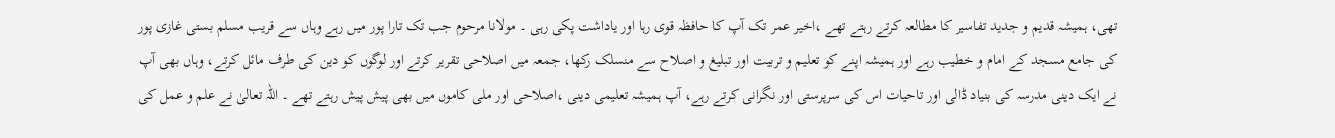تھی، ہمیشہ قدیم و جدید تفاسیر کا مطالعہ کرتے رہتے تھے ،اخیر عمر تک آپ کا حافظہ قوی رہا اور یاداشت پکی رہی ۔ مولانا مرحوم جب تک تارا پور میں رہے وہاں سے قریب مسلم بستی غازی پور کی جامع مسجد کے امام و خطیب رہے اور ہمیشہ اپنے کو تعلیم و تربیت اور تبلیغ و اصلاح سے منسلک رکھا، جمعہ میں اصلاحی تقریر کرتے اور لوگوں کو دین کی طرف مائل کرتے، وہاں بھی آپ نے ایک دینی مدرسہ کی بنیاد ڈالی اور تاحیات اس کی سرپرستی اور نگرانی کرتے رہے، آپ ہمیشہ تعلیمی دینی ،اصلاحی اور ملی کاموں میں بھی پیش پیش رہتے تھے ۔ اللہ تعالیٰ نے علم و عمل کی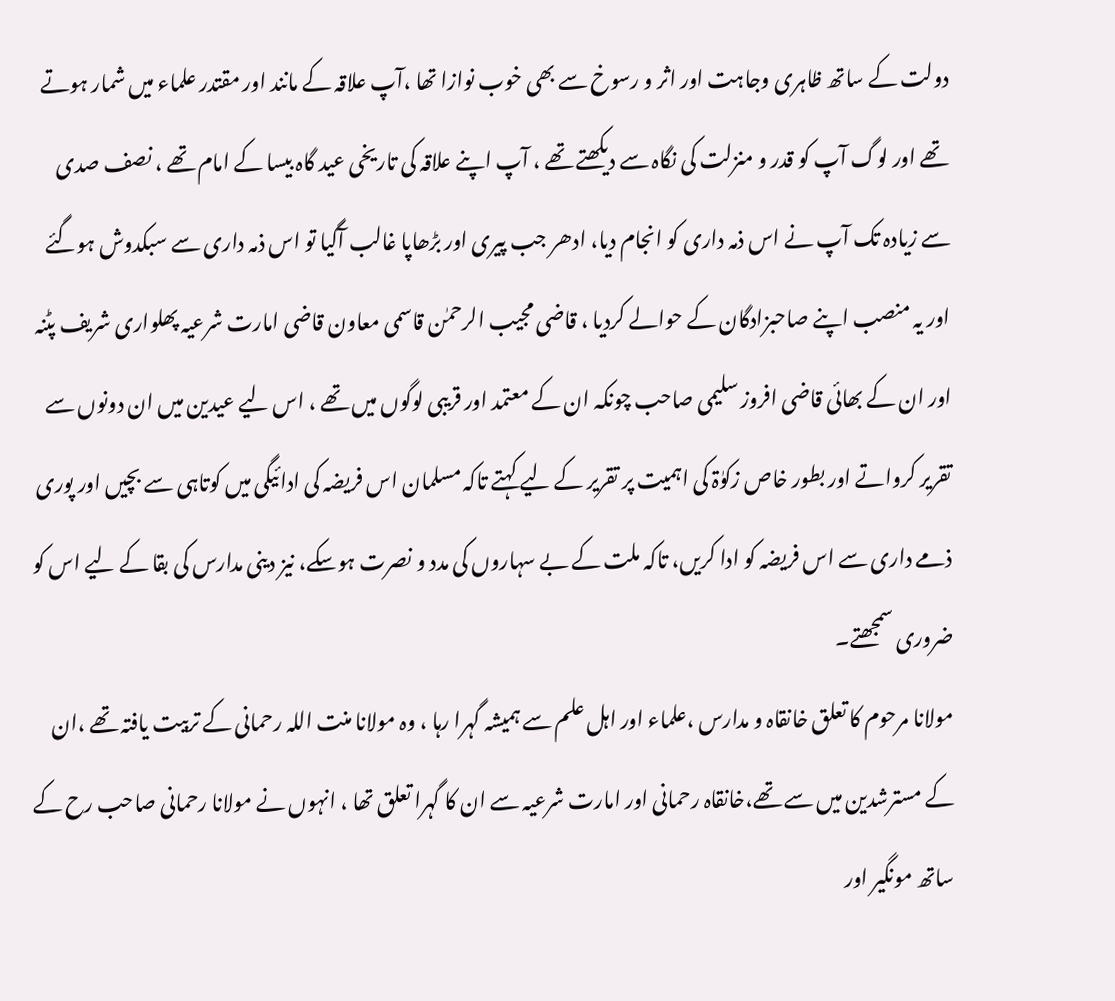دولت کے ساتھ ظاہری وجاہت اور اثر و رسوخ سے بھی خوب نوازا تھا ،آپ علاقہ کے مانند اور مقتدر علماء میں شمار ہوتے تھے اور لوگ آپ کو قدر و منزلت کی نگاہ سے دیکھتے تھے ، آپ اپنے علاقہ کی تاریخی عید گاہ بیسا کے امام تھے ، نصف صدی سے زیادہ تک آپ نے اس ذمہ داری کو انجام دیا، ادھر جب پیری اور بڑھاپا غالب آگیا تو اس ذمہ داری سے سبکدوش ہوگئے اور یہ منصب اپنے صاحبزادگان کے حوالے کردیا ، قاضی مجیب الرحمٰن قاسمی معاون قاضی امارت شرعیہ پھلواری شریف پٹنہ اور ان کے بھائی قاضی افروز سلیمی صاحب چونکہ ان کے معتمد اور قریبی لوگوں میں تھے ، اس لیے عیدین میں ان دونوں سے تقریر کرواتے اور بطور خاص زکوٰۃ کی اہمیت پر تقریر کے لیے کہتے تاکہ مسلمان اس فریضہ کی ادائیگی میں کوتاہی سے بچیں اور پوری ذمے داری سے اس فریضہ کو ادا کریں، تاکہ ملت کے بے سہاروں کی مدد و نصرت ہوسکے، نیز دینی مدارس کی بقا کے لیے اس کو ضروری سمجھتے۔
مولانا مرحوم کا تعلق خانقاہ و مدارس ،علماء اور اہل علم سے ہمیشہ گہرا رہا ، وہ مولانا منت اللہ رحمانی کے تربیت یافتہ تھے ،ان کے مسترشدین میں سے تھے،خانقاہ رحمانی اور امارت شرعیہ سے ان کا گہرا تعلق تھا ، انہوں نے مولانا رحمانی صاحب رح کے ساتھ مونگیر اور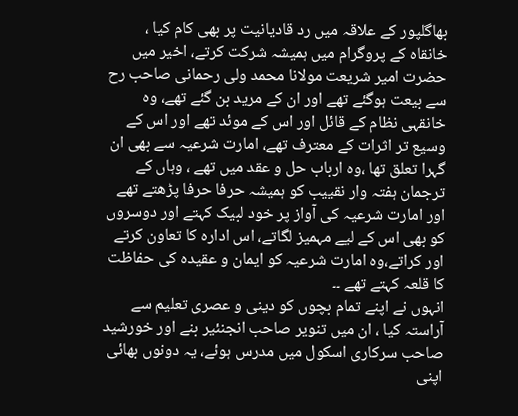بھاگلپور کے علاقہ میں رد قادیانیت پر بھی کام کیا ، خانقاہ کے پروگرام میں ہمیشہ شرکت کرتے، اخیر میں حضرت امیر شریعت مولانا محمد ولی رحمانی صاحب رح سے بیعت ہوگئے تھے اور ان کے مرید بن گئے تھے، وہ خانقہی نظام کے قائل اور اس کے موئد تھے اور اس کے وسیع تر اثرات کے معترف تھے، امارت شرعیہ سے بھی ان گہرا تعلق تھا ،وہ ارباب حل و عقد میں تھے ، وہاں کے ترجمان ہفتہ وار نقییب کو ہمیشہ حرفا حرفا پڑھتے تھے اور امارت شرعیہ کی آواز پر خود لبیک کہتے اور دوسروں کو بھی اس کے لیے مہمیز لگاتے، اس ادارہ کا تعاون کرتے اور کراتے،وہ امارت شرعیہ کو ایمان و عقیدہ کی حفاظت کا قلعہ کہتے تھے ۔۔
انہوں نے اپنے تمام بچوں کو دینی و عصری تعلیم سے آراستہ کیا ، ان میں تنویر صاحب انجنئیر بنے اور خورشید صاحب سرکاری اسکول میں مدرس ہوئے، یہ دونوں بھائی اپنی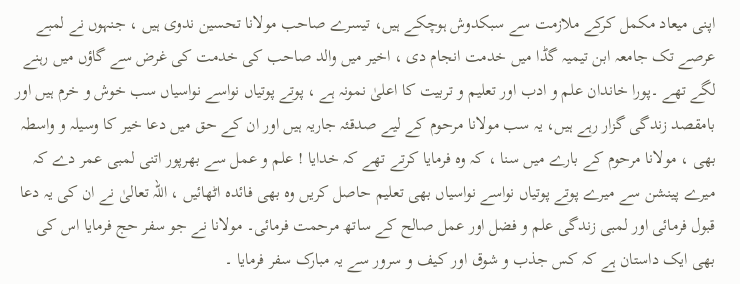اپنی میعاد مکمل کرکے ملازمت سے سبکدوش ہوچکے ہیں، تیسرے صاحب مولانا تحسین ندوی ہیں ، جنہوں نے لمبے عرصے تک جامعہ ابن تیمیہ گڈا میں خدمت انجام دی ، اخیر میں والد صاحب کی خدمت کی غرض سے گاؤں میں رہنے لگے تھے ۔پورا خاندان علم و ادب اور تعلیم و تربیت کا اعلیٰ نمونہ ہے ، پوتے پوتیاں نواسے نواسیاں سب خوش و خرم ہیں اور بامقصد زندگی گزار رہے ہیں، یہ سب مولانا مرحوم کے لیے صدقئہ جاریہ ہیں اور ان کے حق میں دعا خیر کا وسیلہ و واسطہ بھی ، مولانا مرحوم کے بارے میں سنا ، کہ وہ فرمایا کرتے تھے کہ خدایا ! علم و عمل سے بھرپور اتنی لمبی عمر دے کہ میرے پینشن سے میرے پوتے پوتیاں نواسے نواسیاں بھی تعلیم حاصل کریں وہ بھی فائدہ اٹھائیں ، اللہ تعالیٰ نے ان کی یہ دعا قبول فرمائی اور لمبی زندگی علم و فضل اور عمل صالح کے ساتھ مرحمت فرمائی۔ مولانا نے جو سفر حج فرمایا اس کی بھی ایک داستان ہے کہ کس جذب و شوق اور کیف و سرور سے یہ مبارک سفر فرمایا ۔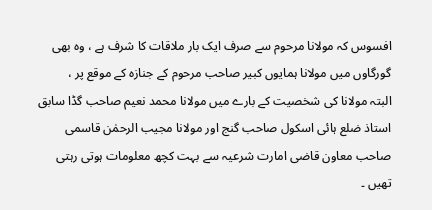افسوس کہ مولانا مرحوم سے صرف ایک بار ملاقات کا شرف ہے ، وہ بھی گورگاوں میں مولانا ہمایوں کبیر صاحب مرحوم کے جنازہ کے موقع پر ،
البتہ مولانا کی شخصیت کے بارے میں مولانا محمد نعیم صاحب گڈا سابق استاذ ضلع ہائی اسکول صاحب گنج اور مولانا مجیب الرحمٰن قاسمی صاحب معاون قاضی امارت شرعیہ سے بہت کچھ معلومات ہوتی رہتی تھیں ۔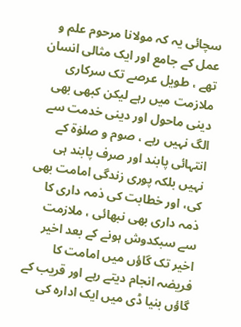سچائی یہ کہ مولانا مرحوم علم و عمل کے جامع اور ایک مثالی انسان تھے ، طویل عرصے تک سرکاری ملازمت میں رہے لیکن کبھی بھی دینی ماحول اور دینی خدمت سے الگ نہیں رہے ، صوم و صلوٰۃ کے انتہائی پابند اور صرف پابند ہی نہیں بلکہ پوری زندگی امامت بھی کی، اور خطابت کی ذمہ داری کا ذمہ داری بھی نبھائی ، ملازمت سے سبکدوش ہونے کے بعد اخیر اخیر تک گاؤں میں امامت کا فریضہ انجام دیتے رہے اور قریب کے گاؤں بنیا ڈی میں ایک ادارہ کی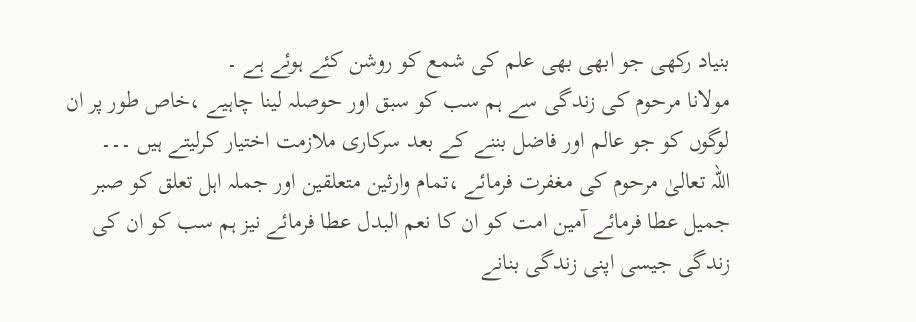بنیاد رکھی جو ابھی بھی علم کی شمع کو روشن کئے ہوئے ہے ۔
مولانا مرحوم کی زندگی سے ہم سب کو سبق اور حوصلہ لینا چاہیے ،خاص طور پر ان لوگوں کو جو عالم اور فاضل بننے کے بعد سرکاری ملازمت اختیار کرلیتے ہیں ۔۔۔
اللہ تعالیٰ مرحوم کی مغفرت فرمائے ،تمام وارثین متعلقین اور جملہ اہل تعلق کو صبر جمیل عطا فرمائے آمین امت کو ان کا نعم البدل عطا فرمائے نیز ہم سب کو ان کی زندگی جیسی اپنی زندگی بنانے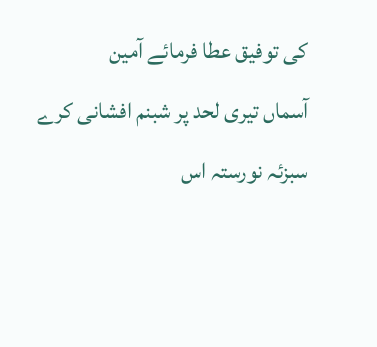کی توفیق عطا فرمائے آمین
آسماں تیری لحد پر شبنم افشانی کرے
سبزئہ نورستہ اس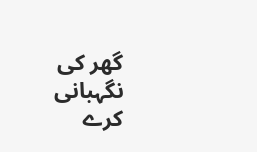گھر کی نگہبانی کرے